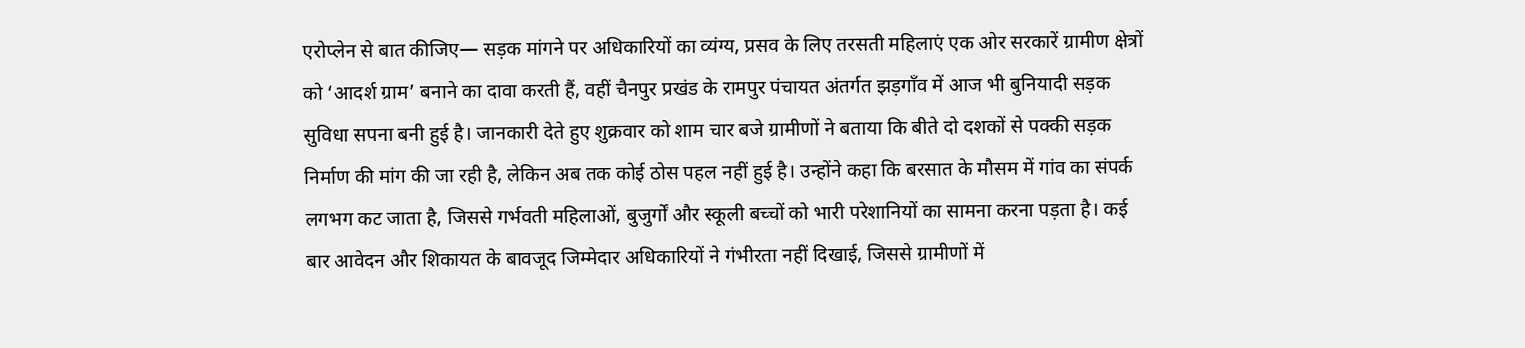एरोप्लेन से बात कीजिए— सड़क मांगने पर अधिकारियों का व्यंग्य, प्रसव के लिए तरसती महिलाएं एक ओर सरकारें ग्रामीण क्षेत्रों को ‘आदर्श ग्राम’ बनाने का दावा करती हैं, वहीं चैनपुर प्रखंड के रामपुर पंचायत अंतर्गत झड़गाँव में आज भी बुनियादी सड़क सुविधा सपना बनी हुई है। जानकारी देते हुए शुक्रवार को शाम चार बजे ग्रामीणों ने बताया कि बीते दो दशकों से पक्की सड़क निर्माण की मांग की जा रही है, लेकिन अब तक कोई ठोस पहल नहीं हुई है। उन्होंने कहा कि बरसात के मौसम में गांव का संपर्क लगभग कट जाता है, जिससे गर्भवती महिलाओं, बुजुर्गों और स्कूली बच्चों को भारी परेशानियों का सामना करना पड़ता है। कई बार आवेदन और शिकायत के बावजूद जिम्मेदार अधिकारियों ने गंभीरता नहीं दिखाई, जिससे ग्रामीणों में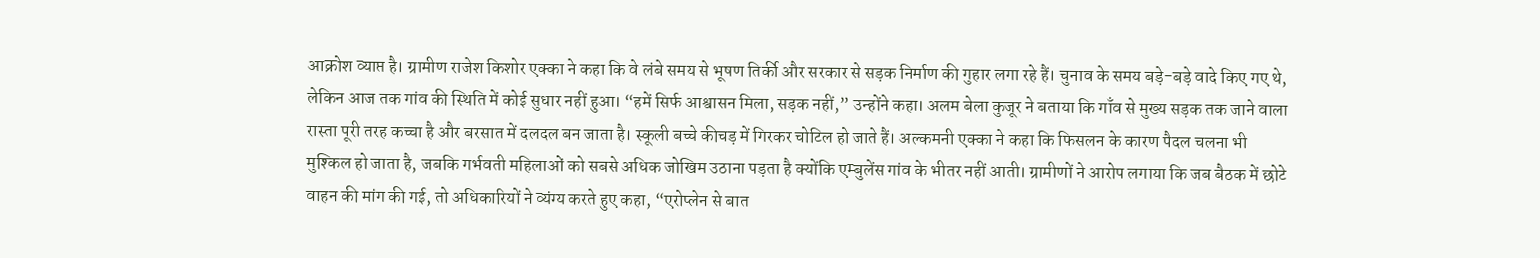आक्रोश व्याप्त है। ग्रामीण राजेश किशोर एक्का ने कहा कि वे लंबे समय से भूषण तिर्की और सरकार से सड़क निर्माण की गुहार लगा रहे हैं। चुनाव के समय बड़े-बड़े वादे किए गए थे, लेकिन आज तक गांव की स्थिति में कोई सुधार नहीं हुआ। “हमें सिर्फ आश्वासन मिला, सड़क नहीं,” उन्होंने कहा। अलम बेला कुजूर ने बताया कि गाँव से मुख्य सड़क तक जाने वाला रास्ता पूरी तरह कच्चा है और बरसात में दलदल बन जाता है। स्कूली बच्चे कीचड़ में गिरकर चोटिल हो जाते हैं। अल्कमनी एक्का ने कहा कि फिसलन के कारण पैदल चलना भी मुश्किल हो जाता है, जबकि गर्भवती महिलाओं को सबसे अधिक जोखिम उठाना पड़ता है क्योंकि एम्बुलेंस गांव के भीतर नहीं आती। ग्रामीणों ने आरोप लगाया कि जब बैठक में छोटे वाहन की मांग की गई, तो अधिकारियों ने व्यंग्य करते हुए कहा, “एरोप्लेन से बात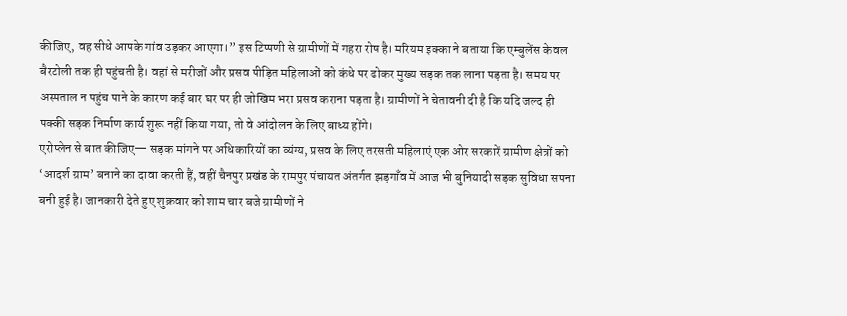कीजिए, वह सीधे आपके गांव उड़कर आएगा।” इस टिप्पणी से ग्रामीणों में गहरा रोष है। मरियम इक्का ने बताया कि एम्बुलेंस केवल बैरटोली तक ही पहुंचती है। वहां से मरीजों और प्रसव पीड़ित महिलाओं को कंधे पर ढोकर मुख्य सड़क तक लाना पड़ता है। समय पर अस्पताल न पहुंच पाने के कारण कई बार घर पर ही जोखिम भरा प्रसव कराना पड़ता है। ग्रामीणों ने चेतावनी दी है कि यदि जल्द ही पक्की सड़क निर्माण कार्य शुरू नहीं किया गया, तो वे आंदोलन के लिए बाध्य होंगे।
एरोप्लेन से बात कीजिए— सड़क मांगने पर अधिकारियों का व्यंग्य, प्रसव के लिए तरसती महिलाएं एक ओर सरकारें ग्रामीण क्षेत्रों को ‘आदर्श ग्राम’ बनाने का दावा करती हैं, वहीं चैनपुर प्रखंड के रामपुर पंचायत अंतर्गत झड़गाँव में आज भी बुनियादी सड़क सुविधा सपना बनी हुई है। जानकारी देते हुए शुक्रवार को शाम चार बजे ग्रामीणों ने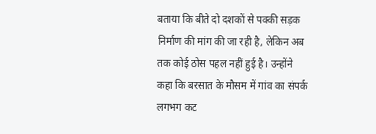बताया कि बीते दो दशकों से पक्की सड़क निर्माण की मांग की जा रही है, लेकिन अब तक कोई ठोस पहल नहीं हुई है। उन्होंने कहा कि बरसात के मौसम में गांव का संपर्क
लगभग कट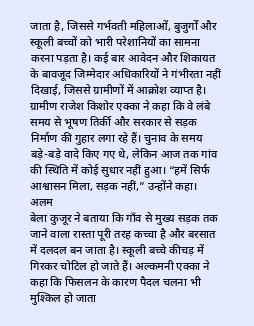जाता है, जिससे गर्भवती महिलाओं, बुजुर्गों और स्कूली बच्चों को भारी परेशानियों का सामना करना पड़ता है। कई बार आवेदन और शिकायत के बावजूद जिम्मेदार अधिकारियों ने गंभीरता नहीं दिखाई, जिससे ग्रामीणों में आक्रोश व्याप्त है। ग्रामीण राजेश किशोर एक्का ने कहा कि वे लंबे समय से भूषण तिर्की और सरकार से सड़क निर्माण की गुहार लगा रहे हैं। चुनाव के समय बड़े-बड़े वादे किए गए थे, लेकिन आज तक गांव की स्थिति में कोई सुधार नहीं हुआ। “हमें सिर्फ आश्वासन मिला, सड़क नहीं,” उन्होंने कहा। अलम
बेला कुजूर ने बताया कि गाँव से मुख्य सड़क तक जाने वाला रास्ता पूरी तरह कच्चा है और बरसात में दलदल बन जाता है। स्कूली बच्चे कीचड़ में गिरकर चोटिल हो जाते हैं। अल्कमनी एक्का ने कहा कि फिसलन के कारण पैदल चलना भी मुश्किल हो जाता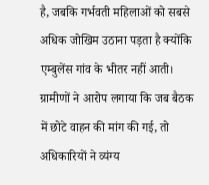है, जबकि गर्भवती महिलाओं को सबसे अधिक जोखिम उठाना पड़ता है क्योंकि एम्बुलेंस गांव के भीतर नहीं आती। ग्रामीणों ने आरोप लगाया कि जब बैठक में छोटे वाहन की मांग की गई, तो अधिकारियों ने व्यंग्य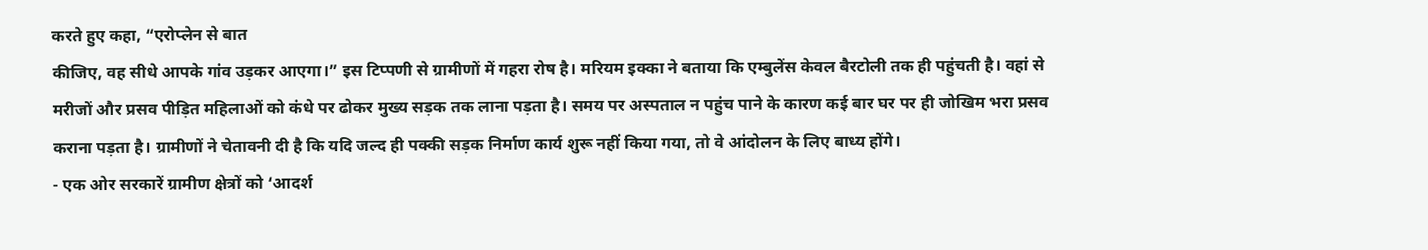करते हुए कहा, “एरोप्लेन से बात
कीजिए, वह सीधे आपके गांव उड़कर आएगा।” इस टिप्पणी से ग्रामीणों में गहरा रोष है। मरियम इक्का ने बताया कि एम्बुलेंस केवल बैरटोली तक ही पहुंचती है। वहां से मरीजों और प्रसव पीड़ित महिलाओं को कंधे पर ढोकर मुख्य सड़क तक लाना पड़ता है। समय पर अस्पताल न पहुंच पाने के कारण कई बार घर पर ही जोखिम भरा प्रसव कराना पड़ता है। ग्रामीणों ने चेतावनी दी है कि यदि जल्द ही पक्की सड़क निर्माण कार्य शुरू नहीं किया गया, तो वे आंदोलन के लिए बाध्य होंगे।
- एक ओर सरकारें ग्रामीण क्षेत्रों को ‘आदर्श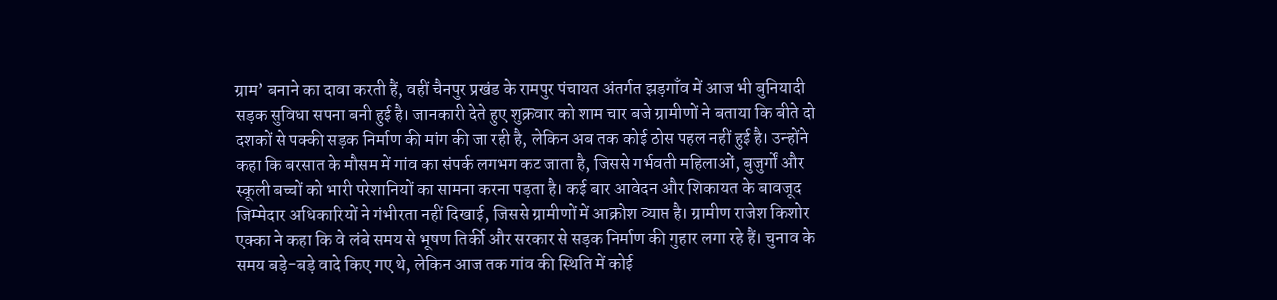ग्राम’ बनाने का दावा करती हैं, वहीं चैनपुर प्रखंड के रामपुर पंचायत अंतर्गत झड़गाँव में आज भी बुनियादी सड़क सुविधा सपना बनी हुई है। जानकारी देते हुए शुक्रवार को शाम चार बजे ग्रामीणों ने बताया कि बीते दो दशकों से पक्की सड़क निर्माण की मांग की जा रही है, लेकिन अब तक कोई ठोस पहल नहीं हुई है। उन्होंने कहा कि बरसात के मौसम में गांव का संपर्क लगभग कट जाता है, जिससे गर्भवती महिलाओं, बुजुर्गों और स्कूली बच्चों को भारी परेशानियों का सामना करना पड़ता है। कई बार आवेदन और शिकायत के बावजूद जिम्मेदार अधिकारियों ने गंभीरता नहीं दिखाई, जिससे ग्रामीणों में आक्रोश व्याप्त है। ग्रामीण राजेश किशोर एक्का ने कहा कि वे लंबे समय से भूषण तिर्की और सरकार से सड़क निर्माण की गुहार लगा रहे हैं। चुनाव के समय बड़े-बड़े वादे किए गए थे, लेकिन आज तक गांव की स्थिति में कोई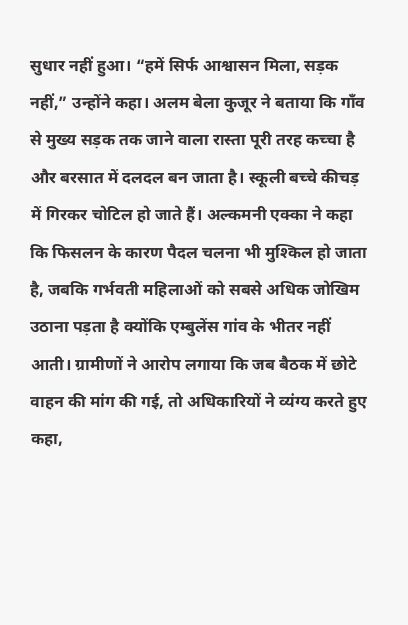सुधार नहीं हुआ। “हमें सिर्फ आश्वासन मिला, सड़क नहीं,” उन्होंने कहा। अलम बेला कुजूर ने बताया कि गाँव से मुख्य सड़क तक जाने वाला रास्ता पूरी तरह कच्चा है और बरसात में दलदल बन जाता है। स्कूली बच्चे कीचड़ में गिरकर चोटिल हो जाते हैं। अल्कमनी एक्का ने कहा कि फिसलन के कारण पैदल चलना भी मुश्किल हो जाता है, जबकि गर्भवती महिलाओं को सबसे अधिक जोखिम उठाना पड़ता है क्योंकि एम्बुलेंस गांव के भीतर नहीं आती। ग्रामीणों ने आरोप लगाया कि जब बैठक में छोटे वाहन की मांग की गई, तो अधिकारियों ने व्यंग्य करते हुए कहा,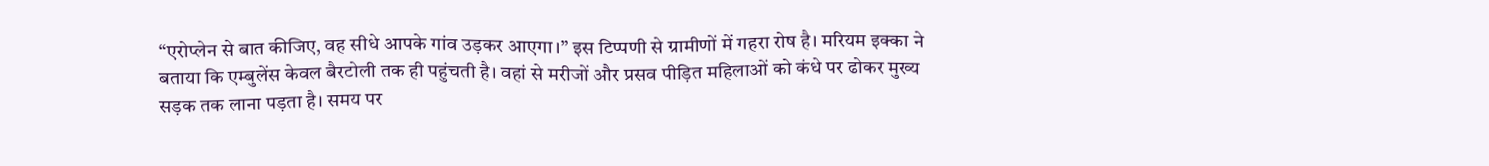“एरोप्लेन से बात कीजिए, वह सीधे आपके गांव उड़कर आएगा।” इस टिप्पणी से ग्रामीणों में गहरा रोष है। मरियम इक्का ने बताया कि एम्बुलेंस केवल बैरटोली तक ही पहुंचती है। वहां से मरीजों और प्रसव पीड़ित महिलाओं को कंधे पर ढोकर मुख्य सड़क तक लाना पड़ता है। समय पर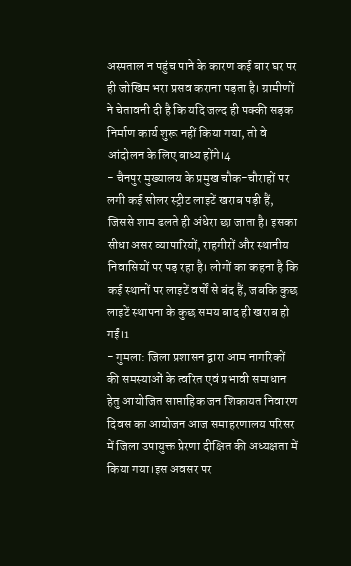अस्पताल न पहुंच पाने के कारण कई बार घर पर ही जोखिम भरा प्रसव कराना पड़ता है। ग्रामीणों ने चेतावनी दी है कि यदि जल्द ही पक्की सड़क निर्माण कार्य शुरू नहीं किया गया, तो वे आंदोलन के लिए बाध्य होंगे।4
- चैनपुर मुख्यालय के प्रमुख चौक-चौराहों पर लगी कई सोलर स्ट्रीट लाइटें खराब पड़ी हैं, जिससे शाम ढलते ही अंधेरा छा जाता है। इसका सीधा असर व्यापारियों, राहगीरों और स्थानीय निवासियों पर पड़ रहा है। लोगों का कहना है कि कई स्थानों पर लाइटें वर्षों से बंद हैं, जबकि कुछ लाइटें स्थापना के कुछ समय बाद ही खराब हो गईं।1
- गुमला: जिला प्रशासन द्वारा आम नागरिकों की समस्याओं के त्वरित एवं प्रभावी समाधान हेतु आयोजित साप्ताहिक जन शिकायत निवारण दिवस का आयोजन आज समाहरणालय परिसर में जिला उपायुक्त प्रेरणा दीक्षित की अध्यक्षता में किया गया।इस अवसर पर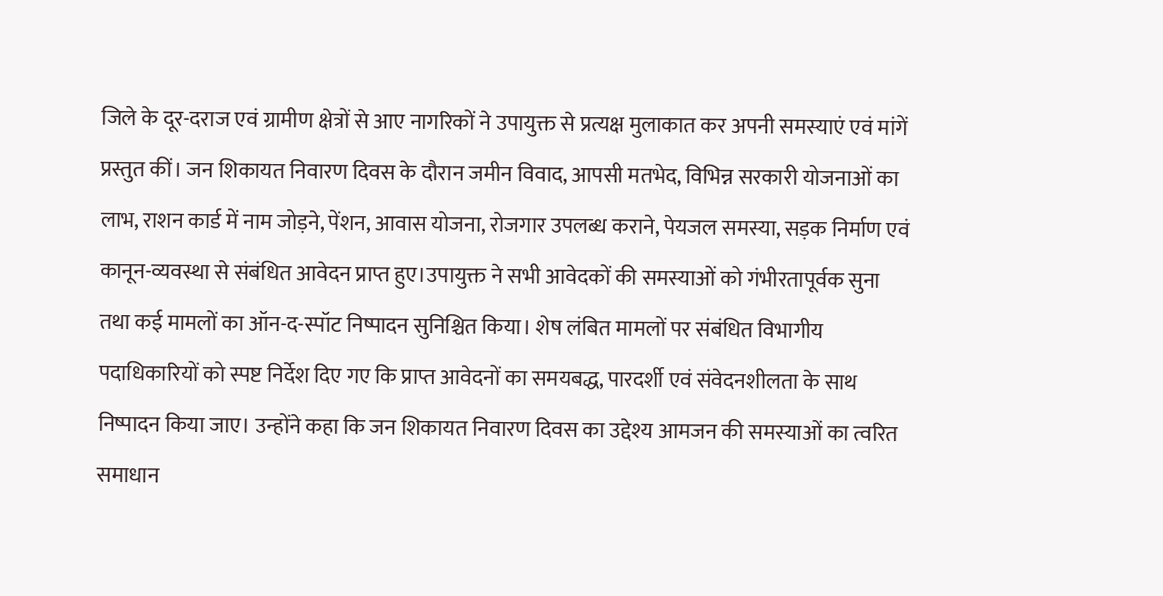जिले के दूर-दराज एवं ग्रामीण क्षेत्रों से आए नागरिकों ने उपायुक्त से प्रत्यक्ष मुलाकात कर अपनी समस्याएं एवं मांगें प्रस्तुत कीं। जन शिकायत निवारण दिवस के दौरान जमीन विवाद, आपसी मतभेद, विभिन्न सरकारी योजनाओं का लाभ, राशन कार्ड में नाम जोड़ने, पेंशन, आवास योजना, रोजगार उपलब्ध कराने, पेयजल समस्या, सड़क निर्माण एवं कानून-व्यवस्था से संबंधित आवेदन प्राप्त हुए।उपायुक्त ने सभी आवेदकों की समस्याओं को गंभीरतापूर्वक सुना तथा कई मामलों का ऑन-द-स्पॉट निष्पादन सुनिश्चित किया। शेष लंबित मामलों पर संबंधित विभागीय पदाधिकारियों को स्पष्ट निर्देश दिए गए कि प्राप्त आवेदनों का समयबद्ध, पारदर्शी एवं संवेदनशीलता के साथ निष्पादन किया जाए। उन्होंने कहा कि जन शिकायत निवारण दिवस का उद्देश्य आमजन की समस्याओं का त्वरित समाधान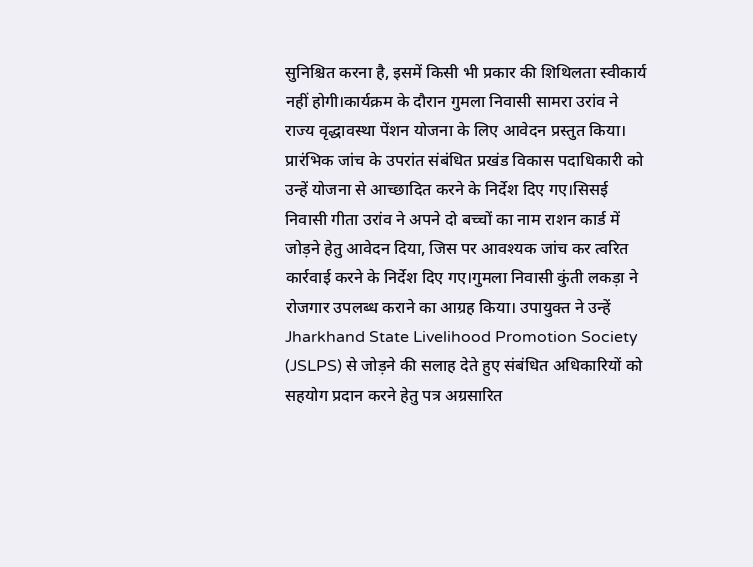सुनिश्चित करना है, इसमें किसी भी प्रकार की शिथिलता स्वीकार्य नहीं होगी।कार्यक्रम के दौरान गुमला निवासी सामरा उरांव ने राज्य वृद्धावस्था पेंशन योजना के लिए आवेदन प्रस्तुत किया। प्रारंभिक जांच के उपरांत संबंधित प्रखंड विकास पदाधिकारी को उन्हें योजना से आच्छादित करने के निर्देश दिए गए।सिसई निवासी गीता उरांव ने अपने दो बच्चों का नाम राशन कार्ड में जोड़ने हेतु आवेदन दिया, जिस पर आवश्यक जांच कर त्वरित कार्रवाई करने के निर्देश दिए गए।गुमला निवासी कुंती लकड़ा ने रोजगार उपलब्ध कराने का आग्रह किया। उपायुक्त ने उन्हें Jharkhand State Livelihood Promotion Society (JSLPS) से जोड़ने की सलाह देते हुए संबंधित अधिकारियों को सहयोग प्रदान करने हेतु पत्र अग्रसारित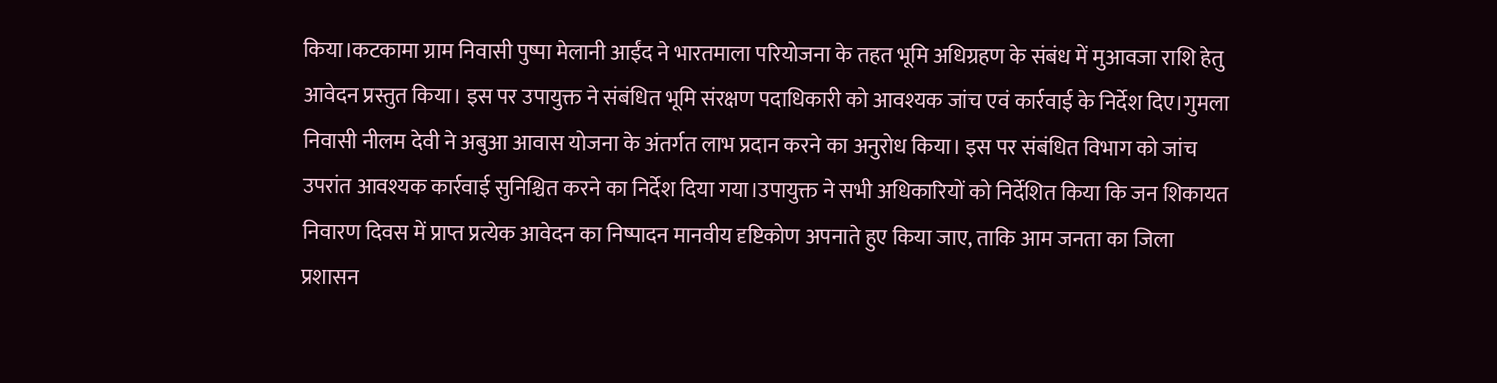किया।कटकामा ग्राम निवासी पुष्पा मेलानी आईंद ने भारतमाला परियोजना के तहत भूमि अधिग्रहण के संबंध में मुआवजा राशि हेतु आवेदन प्रस्तुत किया। इस पर उपायुक्त ने संबंधित भूमि संरक्षण पदाधिकारी को आवश्यक जांच एवं कार्रवाई के निर्देश दिए।गुमला निवासी नीलम देवी ने अबुआ आवास योजना के अंतर्गत लाभ प्रदान करने का अनुरोध किया। इस पर संबंधित विभाग को जांच उपरांत आवश्यक कार्रवाई सुनिश्चित करने का निर्देश दिया गया।उपायुक्त ने सभी अधिकारियों को निर्देशित किया कि जन शिकायत निवारण दिवस में प्राप्त प्रत्येक आवेदन का निष्पादन मानवीय दृष्टिकोण अपनाते हुए किया जाए, ताकि आम जनता का जिला प्रशासन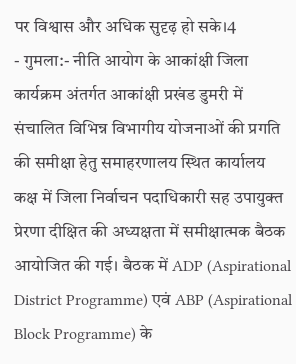पर विश्वास और अधिक सुदृढ़ हो सके।4
- गुमला:- नीति आयोग के आकांक्षी जिला कार्यक्रम अंतर्गत आकांक्षी प्रखंड डुमरी में संचालित विभिन्न विभागीय योजनाओं की प्रगति की समीक्षा हेतु समाहरणालय स्थित कार्यालय कक्ष में जिला निर्वाचन पदाधिकारी सह उपायुक्त प्रेरणा दीक्षित की अध्यक्षता में समीक्षात्मक बैठक आयोजित की गई। बैठक में ADP (Aspirational District Programme) एवं ABP (Aspirational Block Programme) के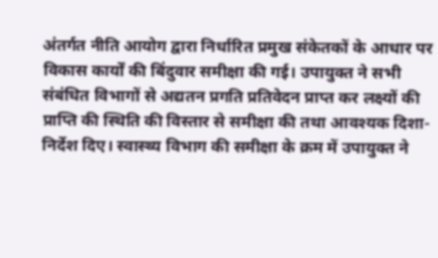अंतर्गत नीति आयोग द्वारा निर्धारित प्रमुख संकेतकों के आधार पर विकास कार्यों की बिंदुवार समीक्षा की गई। उपायुक्त ने सभी संबंधित विभागों से अद्यतन प्रगति प्रतिवेदन प्राप्त कर लक्ष्यों की प्राप्ति की स्थिति की विस्तार से समीक्षा की तथा आवश्यक दिशा-निर्देश दिए। स्वास्थ्य विभाग की समीक्षा के क्रम में उपायुक्त ने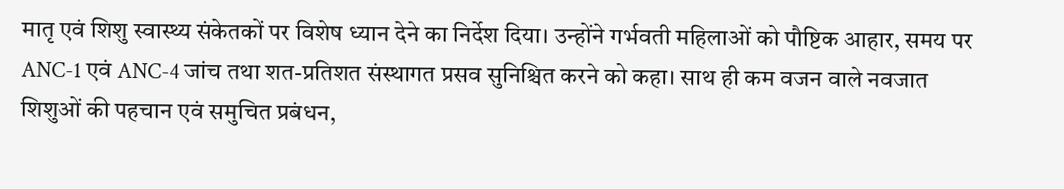मातृ एवं शिशु स्वास्थ्य संकेतकों पर विशेष ध्यान देने का निर्देश दिया। उन्होंने गर्भवती महिलाओं को पौष्टिक आहार, समय पर ANC-1 एवं ANC-4 जांच तथा शत-प्रतिशत संस्थागत प्रसव सुनिश्चित करने को कहा। साथ ही कम वजन वाले नवजात शिशुओं की पहचान एवं समुचित प्रबंधन,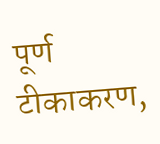पूर्ण टीकाकरण,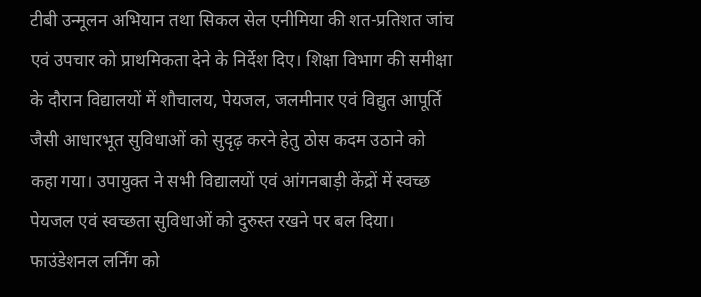टीबी उन्मूलन अभियान तथा सिकल सेल एनीमिया की शत-प्रतिशत जांच एवं उपचार को प्राथमिकता देने के निर्देश दिए। शिक्षा विभाग की समीक्षा के दौरान विद्यालयों में शौचालय, पेयजल, जलमीनार एवं विद्युत आपूर्ति जैसी आधारभूत सुविधाओं को सुदृढ़ करने हेतु ठोस कदम उठाने को कहा गया। उपायुक्त ने सभी विद्यालयों एवं आंगनबाड़ी केंद्रों में स्वच्छ पेयजल एवं स्वच्छता सुविधाओं को दुरुस्त रखने पर बल दिया। फाउंडेशनल लर्निंग को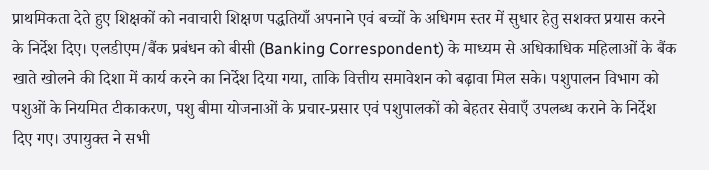प्राथमिकता देते हुए शिक्षकों को नवाचारी शिक्षण पद्धतियाँ अपनाने एवं बच्चों के अधिगम स्तर में सुधार हेतु सशक्त प्रयास करने के निर्देश दिए। एलडीएम/बैंक प्रबंधन को बीसी (Banking Correspondent) के माध्यम से अधिकाधिक महिलाओं के बैंक खाते खोलने की दिशा में कार्य करने का निर्देश दिया गया, ताकि वित्तीय समावेशन को बढ़ावा मिल सके। पशुपालन विभाग को पशुओं के नियमित टीकाकरण, पशु बीमा योजनाओं के प्रचार-प्रसार एवं पशुपालकों को बेहतर सेवाएँ उपलब्ध कराने के निर्देश दिए गए। उपायुक्त ने सभी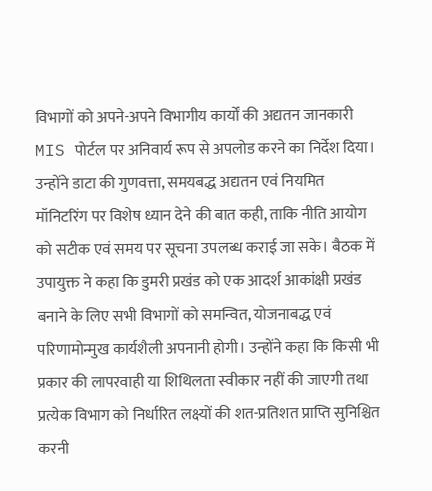विभागों को अपने-अपने विभागीय कार्यों की अद्यतन जानकारी MIS पोर्टल पर अनिवार्य रूप से अपलोड करने का निर्देश दिया। उन्होंने डाटा की गुणवत्ता, समयबद्ध अद्यतन एवं नियमित मॉनिटरिंग पर विशेष ध्यान देने की बात कही, ताकि नीति आयोग को सटीक एवं समय पर सूचना उपलब्ध कराई जा सके। बैठक में उपायुक्त ने कहा कि डुमरी प्रखंड को एक आदर्श आकांक्षी प्रखंड बनाने के लिए सभी विभागों को समन्वित, योजनाबद्ध एवं परिणामोन्मुख कार्यशैली अपनानी होगी। उन्होंने कहा कि किसी भी प्रकार की लापरवाही या शिथिलता स्वीकार नहीं की जाएगी तथा प्रत्येक विभाग को निर्धारित लक्ष्यों की शत-प्रतिशत प्राप्ति सुनिश्चित करनी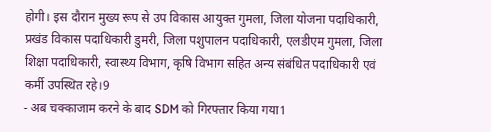होगी। इस दौरान मुख्य रूप से उप विकास आयुक्त गुमला, जिला योजना पदाधिकारी, प्रखंड विकास पदाधिकारी डुमरी, जिला पशुपालन पदाधिकारी, एलडीएम गुमला, जिला शिक्षा पदाधिकारी, स्वास्थ्य विभाग, कृषि विभाग सहित अन्य संबंधित पदाधिकारी एवं कर्मी उपस्थित रहे।9
- अब चक्काजाम करने के बाद SDM को गिरफ्तार किया गया1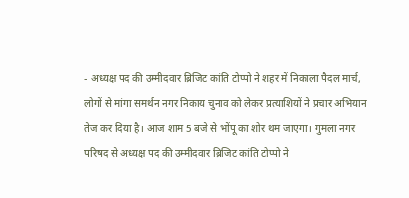- अध्यक्ष पद की उम्मीदवार ब्रिजिट कांति टोप्पो ने शहर में निकाला पैदल मार्च, लोगों से मांगा समर्थन नगर निकाय चुनाव को लेकर प्रत्याशियों ने प्रचार अभियान तेज कर दिया है। आज शाम 5 बजे से भोंपू का शोर थम जाएगा। गुमला नगर परिषद से अध्यक्ष पद की उम्मीदवार ब्रिजिट कांति टोप्पो ने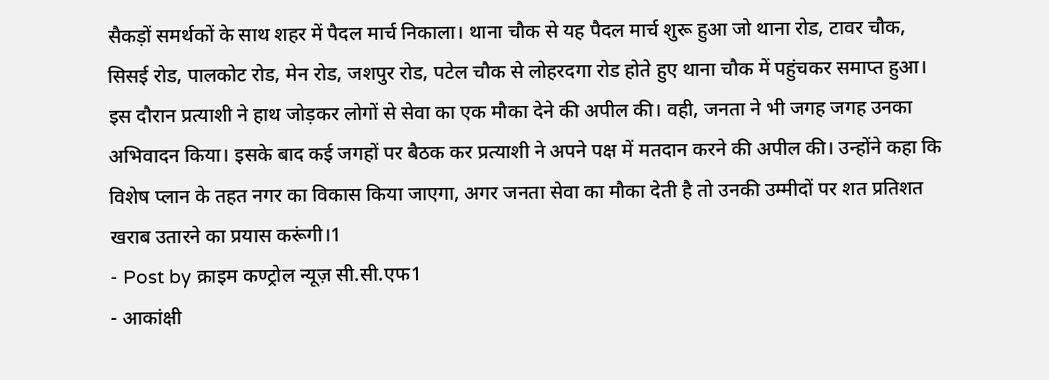सैकड़ों समर्थकों के साथ शहर में पैदल मार्च निकाला। थाना चौक से यह पैदल मार्च शुरू हुआ जो थाना रोड, टावर चौक, सिसई रोड, पालकोट रोड, मेन रोड, जशपुर रोड, पटेल चौक से लोहरदगा रोड होते हुए थाना चौक में पहुंचकर समाप्त हुआ। इस दौरान प्रत्याशी ने हाथ जोड़कर लोगों से सेवा का एक मौका देने की अपील की। वही, जनता ने भी जगह जगह उनका अभिवादन किया। इसके बाद कई जगहों पर बैठक कर प्रत्याशी ने अपने पक्ष में मतदान करने की अपील की। उन्होंने कहा कि विशेष प्लान के तहत नगर का विकास किया जाएगा, अगर जनता सेवा का मौका देती है तो उनकी उम्मीदों पर शत प्रतिशत खराब उतारने का प्रयास करूंगी।1
- Post by क्राइम कण्ट्रोल न्यूज़ सी.सी.एफ1
- आकांक्षी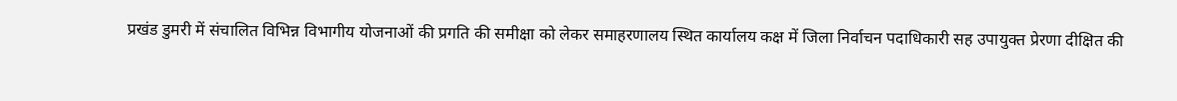प्रखंड डुमरी में संचालित विभिन्न विभागीय योजनाओं की प्रगति की समीक्षा को लेकर समाहरणालय स्थित कार्यालय कक्ष में जिला निर्वाचन पदाधिकारी सह उपायुक्त प्रेरणा दीक्षित की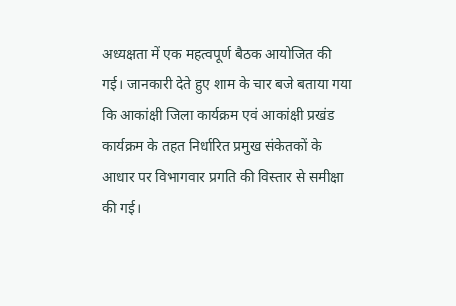अध्यक्षता में एक महत्वपूर्ण बैठक आयोजित की गई। जानकारी देते हुए शाम के चार बजे बताया गया कि आकांक्षी जिला कार्यक्रम एवं आकांक्षी प्रखंड कार्यक्रम के तहत निर्धारित प्रमुख संकेतकों के आधार पर विभागवार प्रगति की विस्तार से समीक्षा की गई।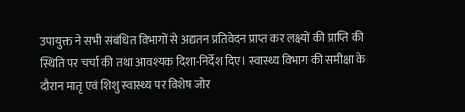उपायुक्त ने सभी संबंधित विभागों से अद्यतन प्रतिवेदन प्राप्त कर लक्ष्यों की प्राप्ति की स्थिति पर चर्चा की तथा आवश्यक दिशा-निर्देश दिए। स्वास्थ्य विभाग की समीक्षा के दौरान मातृ एवं शिशु स्वास्थ्य पर विशेष जोर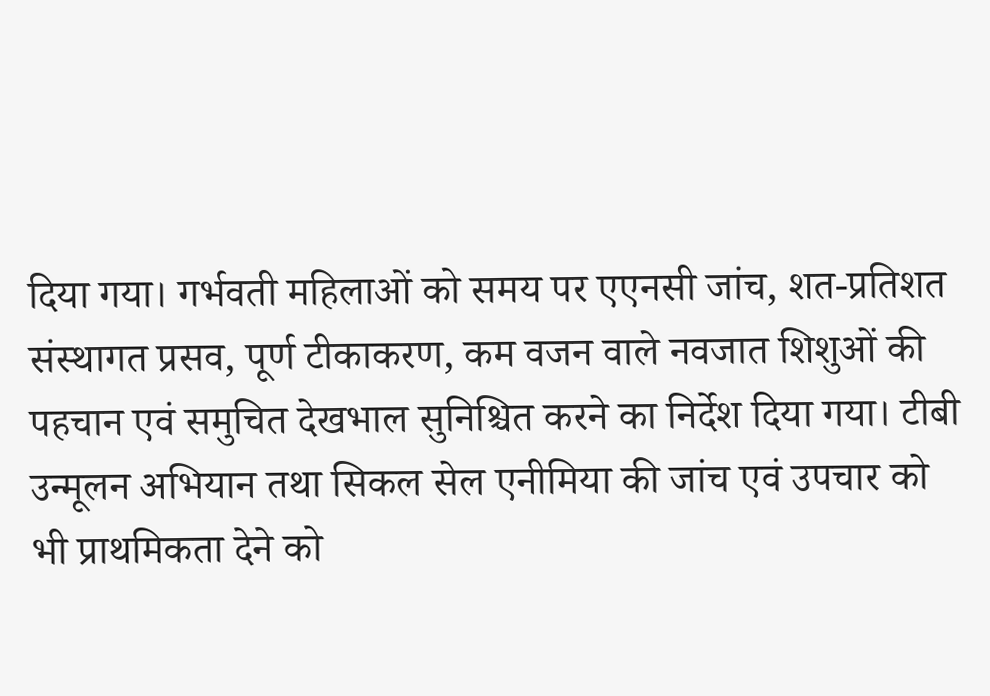दिया गया। गर्भवती महिलाओं को समय पर एएनसी जांच, शत-प्रतिशत संस्थागत प्रसव, पूर्ण टीकाकरण, कम वजन वाले नवजात शिशुओं की पहचान एवं समुचित देखभाल सुनिश्चित करने का निर्देश दिया गया। टीबी उन्मूलन अभियान तथा सिकल सेल एनीमिया की जांच एवं उपचार को भी प्राथमिकता देने को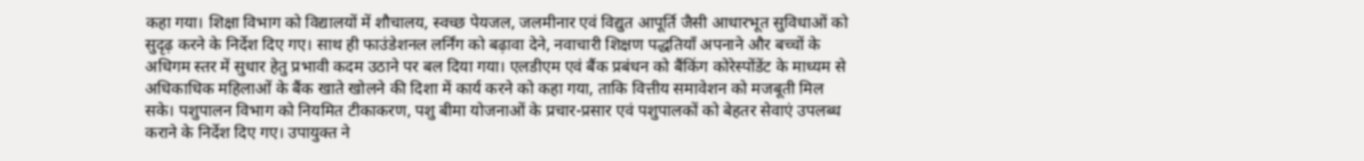कहा गया। शिक्षा विभाग को विद्यालयों में शौचालय, स्वच्छ पेयजल, जलमीनार एवं विद्युत आपूर्ति जैसी आधारभूत सुविधाओं को सुदृढ़ करने के निर्देश दिए गए। साथ ही फाउंडेशनल लर्निंग को बढ़ावा देने, नवाचारी शिक्षण पद्धतियाँ अपनाने और बच्चों के अधिगम स्तर में सुधार हेतु प्रभावी कदम उठाने पर बल दिया गया। एलडीएम एवं बैंक प्रबंधन को बैंकिंग कोरेस्पोंडेंट के माध्यम से अधिकाधिक महिलाओं के बैंक खाते खोलने की दिशा में कार्य करने को कहा गया, ताकि वित्तीय समावेशन को मजबूती मिल सके। पशुपालन विभाग को नियमित टीकाकरण, पशु बीमा योजनाओं के प्रचार-प्रसार एवं पशुपालकों को बेहतर सेवाएं उपलब्ध कराने के निर्देश दिए गए। उपायुक्त ने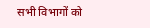सभी विभागों को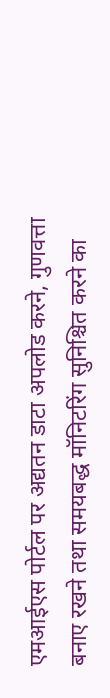एमआईएस पोर्टल पर अद्यतन डाटा अपलोड करने, गुणवत्ता बनाए रखने तथा समयबद्ध मॉनिटरिंग सुनिश्चित करने का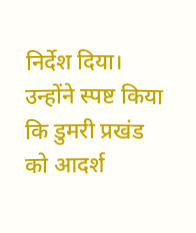निर्देश दिया। उन्होंने स्पष्ट किया कि डुमरी प्रखंड को आदर्श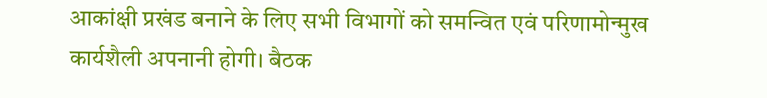आकांक्षी प्रखंड बनाने के लिए सभी विभागों को समन्वित एवं परिणामोन्मुख कार्यशैली अपनानी होगी। बैठक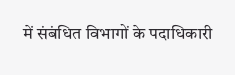में संबंधित विभागों के पदाधिकारी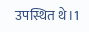उपस्थित थे।1